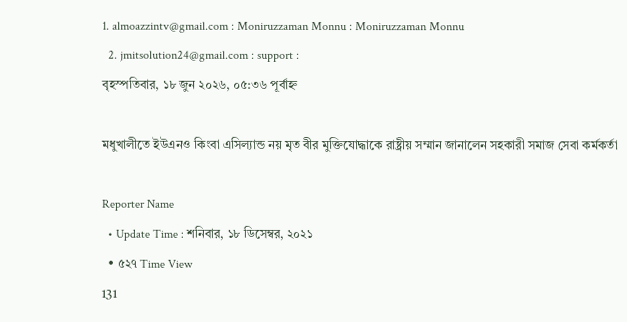1. almoazzintv@gmail.com : Moniruzzaman Monnu : Moniruzzaman Monnu
  2. jmitsolution24@gmail.com : support :
বৃহস্পতিবার, ১৮ জুন ২০২৬, ০৫:৩৬ পূর্বাহ্ন

মধুখালীতে ইউএনও কিংবা এসিল্যান্ড নয় মৃত বীর মুক্তিযোদ্ধাকে রাষ্ট্রীয় সম্মান জানালেন সহকারী সমাজ সেবা কর্মকর্তা

Reporter Name
  • Update Time : শনিবার, ১৮ ডিসেম্বর, ২০২১
  • ৫২৭ Time View
131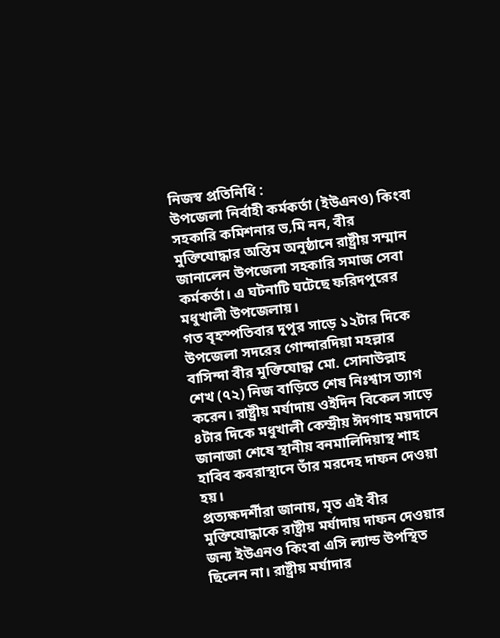নিজস্ব প্রতিনিধি :
উপজেলা নির্বাহী কর্মকর্তা (ইউএনও) কিংবা সহকারি কমিশনার ভ‚মি নন, বীর মুক্তিযোদ্ধার অন্তিম অনুষ্ঠানে রাষ্ট্রীয় সম্মান জানালেন উপজেলা সহকারি সমাজ সেবা কর্মকর্তা। এ ঘটনাটি ঘটেছে ফরিদপুরের মধুখালী উপজেলায়।
গত বৃহস্পতিবার দুপুর সাড়ে ১২টার দিকে উপজেলা সদরের গোন্দারদিয়া মহল্লার বাসিন্দা বীর মুক্তিযোদ্ধা মো. সোনাউল্লাহ শেখ (৭২) নিজ বাড়িতে শেষ নিঃশ্বাস ত্যাগ করেন। রাষ্ট্রীয় মর্যাদায় ওইদিন বিকেল সাড়ে ৪টার দিকে মধুখালী কেন্দ্রীয় ঈদগাহ ময়দানে জানাজা শেষে স্থানীয় বনমালিদিয়াস্থ শাহ হাবিব কবরাস্থানে তাঁর মরদেহ দাফন দেওয়া হয়।
প্রত্যক্ষদর্শীরা জানায়, মৃত এই বীর মুক্তিযোদ্ধাকে রাষ্ট্রীয় মর্যাদায় দাফন দেওয়ার জন্য ইউএনও কিংবা এসি ল্যান্ড উপস্থিত ছিলেন না। রাষ্ট্রীয় মর্যাদার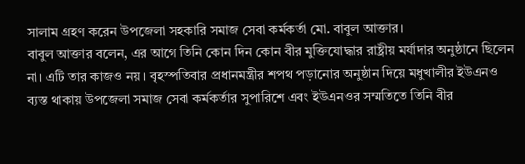সালাম গ্রহণ করেন উপজেলা সহকারি সমাজ সেবা কর্মকর্তা মো. বাবুল আক্তার।
বাবুল আক্তার বলেন, এর আগে তিনি কোন দিন কোন বীর মুক্তিযোদ্ধার রাষ্ট্রীয় মর্যাদার অনুষ্ঠানে ছিলেন না। এটি তার কাজও নয়। বৃহস্পতিবার প্রধানমন্ত্রীর শপথ পড়ানোর অনুষ্ঠান দিয়ে মধুখালীর ইউএনও ব্যস্ত থাকায় উপজেলা সমাজ সেবা কর্মকর্তার সুপারিশে এবং ইউএনওর সম্মতিতে তিনি বীর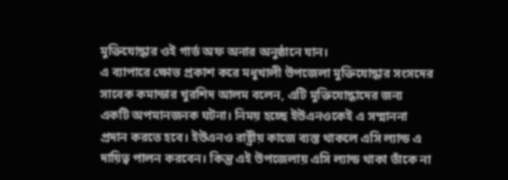মুক্তিযোদ্ধার ওই গার্ড অফ অনার অনুষ্ঠানে যান।
এ ব্যাপারে ক্ষোভ প্রকাশ করে মধুখালী উপজেলা মুক্তিযোদ্ধার সংসদের সাবেক কমান্ডার খুরশিদ আলম বলেন, এটি মুক্তিযোদ্ধাদের জন্য একটি অপমানজনক ঘটনা। নিময় হচ্ছে ইউএনওকেই এ সম্মাননা প্রদান করতে হবে। ইউএনও রাষ্ট্রীয় কাজে ব্যস্ত থাকলে এসি ল্যান্ড এ দায়িত্ব পালন করবেন। কিন্তু এই উপজেলায় এসি ল্যান্ড থাকা তাঁকে না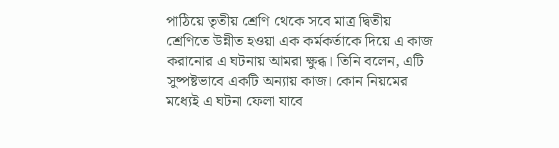পাঠিয়ে তৃতীয় শ্রেণি থেকে সবে মাত্র দ্বিতীয় শ্রেণিতে উন্নীত হওয়া এক কর্মকর্তাকে দিয়ে এ কাজ করানোর এ ঘটনায় আমরা ক্ষুব্ধ। তিনি বলেন, এটি সুষ্পষ্টভাবে একটি অন্যায় কাজ। কোন নিয়মের মধ্যেই এ ঘটনা ফেলা যাবে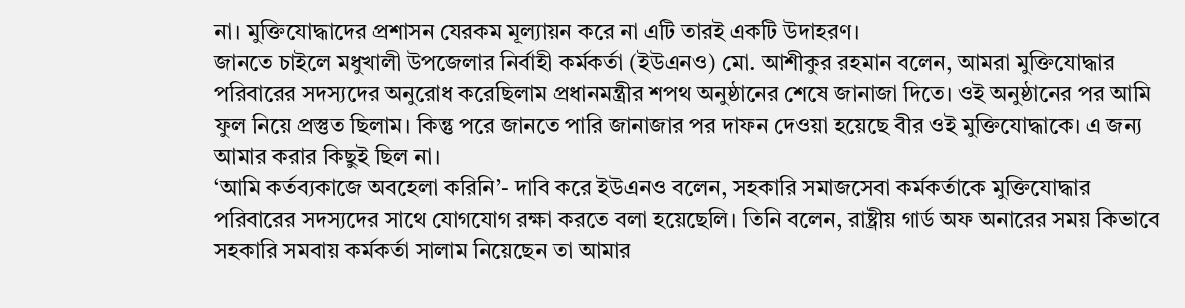না। মুক্তিযোদ্ধাদের প্রশাসন যেরকম মূল্যায়ন করে না এটি তারই একটি উদাহরণ।
জানতে চাইলে মধুখালী উপজেলার নির্বাহী কর্মকর্তা (ইউএনও) মো. আশীকুর রহমান বলেন, আমরা মুক্তিযোদ্ধার পরিবারের সদস্যদের অনুরোধ করেছিলাম প্রধানমন্ত্রীর শপথ অনুষ্ঠানের শেষে জানাজা দিতে। ওই অনুষ্ঠানের পর আমি ফুল নিয়ে প্রস্তুত ছিলাম। কিন্তু পরে জানতে পারি জানাজার পর দাফন দেওয়া হয়েছে বীর ওই মুক্তিযোদ্ধাকে। এ জন্য আমার করার কিছুই ছিল না।
‘আমি কর্তব্যকাজে অবহেলা করিনি’- দাবি করে ইউএনও বলেন, সহকারি সমাজসেবা কর্মকর্তাকে মুক্তিযোদ্ধার পরিবারের সদস্যদের সাথে যোগযোগ রক্ষা করতে বলা হয়েছেলি। তিনি বলেন, রাষ্ট্রীয় গার্ড অফ অনারের সময় কিভাবে সহকারি সমবায় কর্মকর্তা সালাম নিয়েছেন তা আমার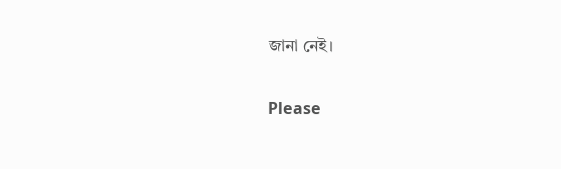জানা নেই।

Please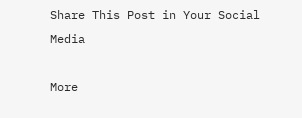Share This Post in Your Social Media

More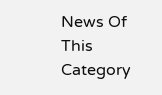News Of This Category